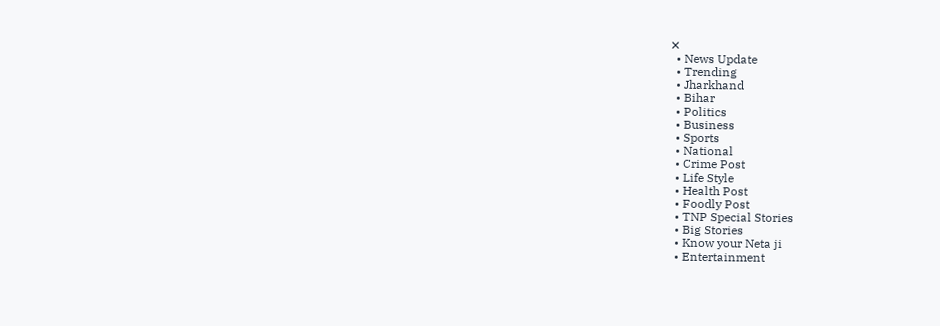✕
  • News Update
  • Trending
  • Jharkhand
  • Bihar
  • Politics
  • Business
  • Sports
  • National
  • Crime Post
  • Life Style
  • Health Post
  • Foodly Post
  • TNP Special Stories
  • Big Stories
  • Know your Neta ji
  • Entertainment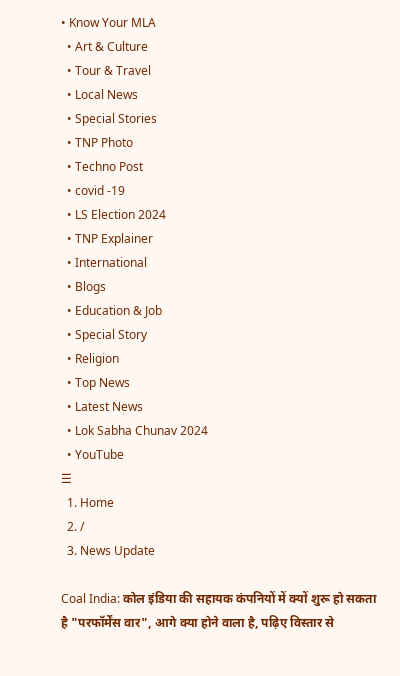• Know Your MLA
  • Art & Culture
  • Tour & Travel
  • Local News
  • Special Stories
  • TNP Photo
  • Techno Post
  • covid -19
  • LS Election 2024
  • TNP Explainer
  • International
  • Blogs
  • Education & Job
  • Special Story
  • Religion
  • Top News
  • Latest News
  • Lok Sabha Chunav 2024
  • YouTube
☰
  1. Home
  2. /
  3. News Update

Coal India: कोल इंडिया की सहायक कंपनियों में क्यों शुरू हो सकता है "परफॉर्मेंस वार", आगे क्या होने वाला है, पढ़िए विस्तार से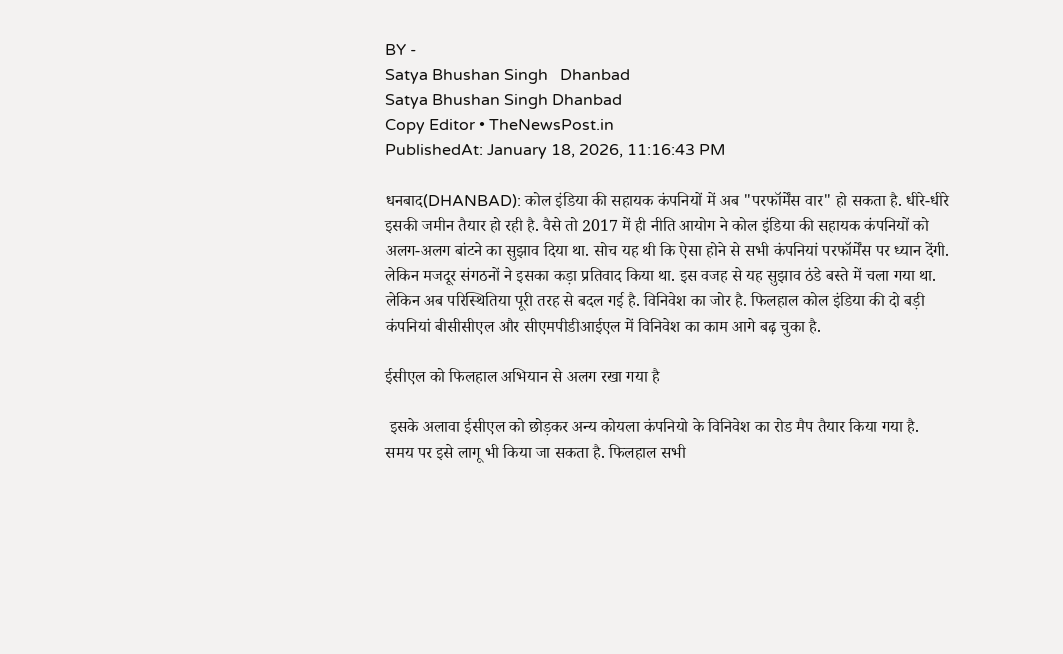BY -
Satya Bhushan Singh   Dhanbad
Satya Bhushan Singh Dhanbad
Copy Editor • TheNewsPost.in
PublishedAt: January 18, 2026, 11:16:43 PM

धनबाद(DHANBAD): कोल इंडिया की सहायक कंपनियों में अब "परफॉर्मेंस वार" हो सकता है. धीरे-धीरे इसकी जमीन तैयार हो रही है. वैसे तो 2017 में ही नीति आयोग ने कोल इंडिया की सहायक कंपनियों को अलग-अलग बांटने का सुझाव दिया था. सोच यह थी कि ऐसा होने से सभी कंपनियां परफॉर्मेंस पर ध्यान देंगी. लेकिन मजदूर संगठनों ने इसका कड़ा प्रतिवाद किया था. इस वजह से यह सुझाव ठंडे बस्ते में चला गया था. लेकिन अब परिस्थितिया पूरी तरह से बदल गई है. विनिवेश का जोर है. फिलहाल कोल इंडिया की दो बड़ी कंपनियां बीसीसीएल और सीएमपीडीआईएल में विनिवेश का काम आगे बढ़ चुका है.

ईसीएल को फिलहाल अभियान से अलग रखा गया है

 इसके अलावा ईसीएल को छोड़कर अन्य कोयला कंपनियो के विनिवेश का रोड मैप तैयार किया गया है. समय पर इसे लागू भी किया जा सकता है. फिलहाल सभी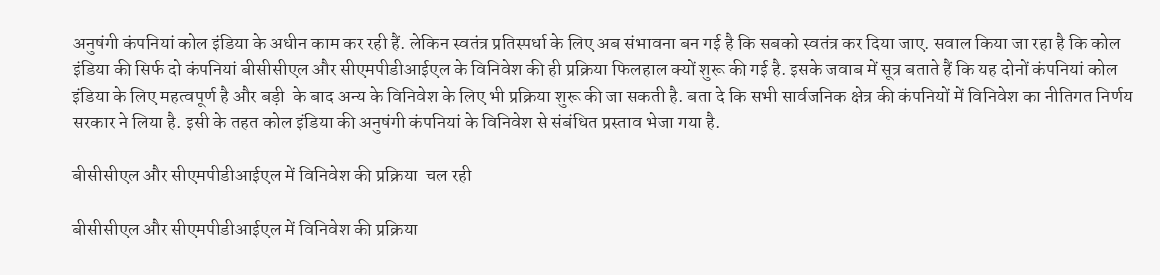अनुषंगी कंपनियां कोल इंडिया के अधीन काम कर रही हैं. लेकिन स्वतंत्र प्रतिस्पर्धा के लिए अब संभावना बन गई है कि सबको स्वतंत्र कर दिया जाए. सवाल किया जा रहा है कि कोल इंडिया की सिर्फ दो कंपनियां बीसीसीएल और सीएमपीडीआईएल के विनिवेश की ही प्रक्रिया फिलहाल क्यों शुरू की गई है. इसके जवाब में सूत्र बताते हैं कि यह दोनों कंपनियां कोल इंडिया के लिए महत्वपूर्ण है और बड़ी  के बाद अन्य के विनिवेश के लिए भी प्रक्रिया शुरू की जा सकती है. बता दे कि सभी सार्वजनिक क्षेत्र की कंपनियों में विनिवेश का नीतिगत निर्णय सरकार ने लिया है. इसी के तहत कोल इंडिया की अनुषंगी कंपनियां के विनिवेश से संबंधित प्रस्ताव भेजा गया है.

बीसीसीएल और सीएमपीडीआईएल में विनिवेश की प्रक्रिया  चल रही

बीसीसीएल और सीएमपीडीआईएल में विनिवेश की प्रक्रिया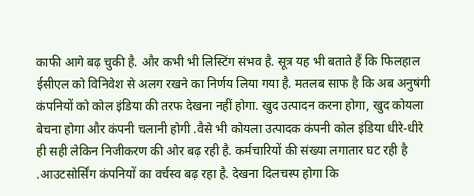काफी आगे बढ़ चुकी है. और कभी भी लिस्टिंग संभव है. सूत्र यह भी बताते हैं कि फिलहाल ईसीएल को विनिवेश से अलग रखने का निर्णय लिया गया है. मतलब साफ है कि अब अनुषंगी कंपनियों को कोल इंडिया की तरफ देखना नहीं होगा. खुद उत्पादन करना होगा, खुद कोयला बेचना होगा और कंपनी चलानी होगी .वैसे भी कोयला उत्पादक कंपनी कोल इंडिया धीरे-धीरे ही सही लेकिन निजीकरण की ओर बढ़ रही है. कर्मचारियों की संख्या लगातार घट रही है .आउटसोर्सिंग कंपनियों का वर्चस्व बढ़ रहा है. देखना दिलचस्प होगा कि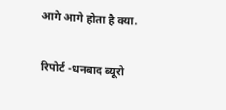आगे आगे होता है क्या.

रिपोर्ट -धनबाद ब्यूरो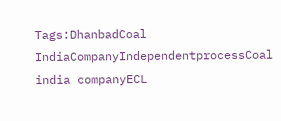Tags:DhanbadCoal IndiaCompanyIndependentprocessCoal india companyECL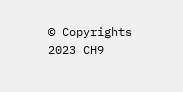© Copyrights 2023 CH9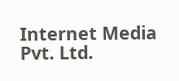Internet Media Pvt. Ltd.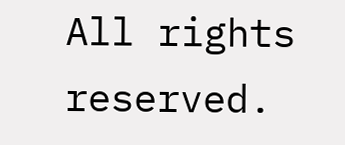All rights reserved.